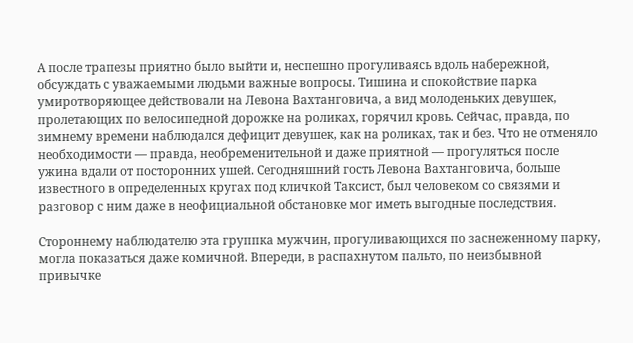А после трапезы приятно было выйти и, неспешно прогуливаясь вдоль набережной, обсуждать с уважаемыми людьми важные вопросы. Тишина и спокойствие парка умиротворяющее действовали на Левона Вахтанговича, а вид молоденьких девушек, пролетающих по велосипедной дорожке на роликах, горячил кровь. Сейчас, правда, по зимнему времени наблюдался дефицит девушек, как на роликах, так и без. Что не отменяло необходимости — правда, необременительной и даже приятной — прогуляться после ужина вдали от посторонних ушей. Сегодняшний гость Левона Вахтанговича, больше известного в определенных кругах под кличкой Таксист, был человеком со связями и разговор с ним даже в неофициальной обстановке мог иметь выгодные последствия.

Стороннему наблюдателю эта группка мужчин, прогуливающихся по заснеженному парку, могла показаться даже комичной. Впереди, в распахнутом пальто, по неизбывной привычке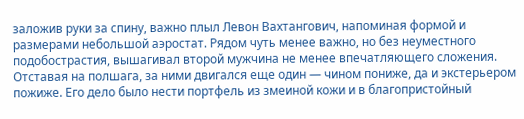заложив руки за спину, важно плыл Левон Вахтангович, напоминая формой и размерами небольшой аэростат. Рядом чуть менее важно, но без неуместного подобострастия, вышагивал второй мужчина не менее впечатляющего сложения. Отставая на полшага, за ними двигался еще один — чином пониже, да и экстерьером пожиже. Его дело было нести портфель из змеиной кожи и в благопристойный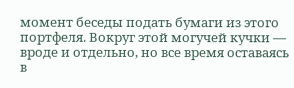момент беседы подать бумаги из этого портфеля. Вокруг этой могучей кучки — вроде и отдельно, но все время оставаясь в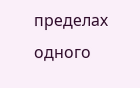пределах одного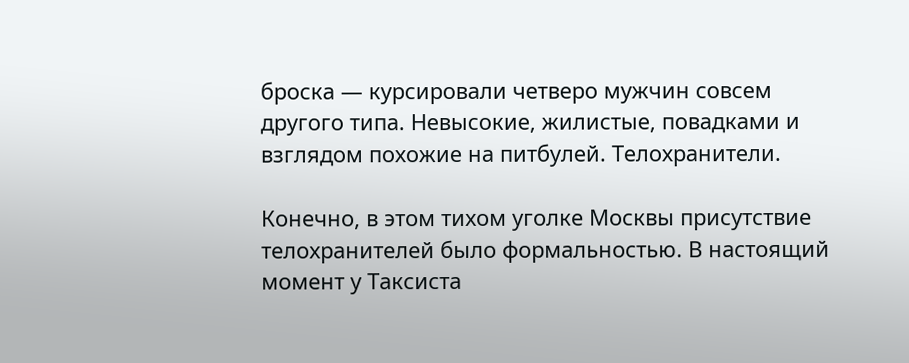броска — курсировали четверо мужчин совсем другого типа. Невысокие, жилистые, повадками и взглядом похожие на питбулей. Телохранители.

Конечно, в этом тихом уголке Москвы присутствие телохранителей было формальностью. В настоящий момент у Таксиста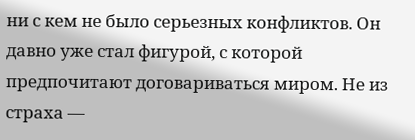ни с кем не было серьезных конфликтов. Он давно уже стал фигурой, с которой предпочитают договариваться миром. Не из страха —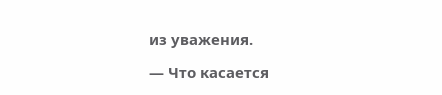из уважения.

— Что касается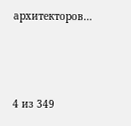архитекторов…



4 из 349